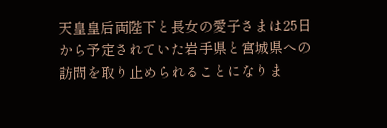天皇皇后両陛下と長女の愛子さまは25日から予定されていた岩手県と宮城県への訪問を取り止められることになりま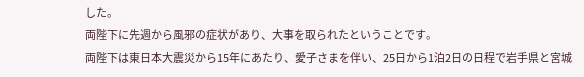した。
両陛下に先週から風邪の症状があり、大事を取られたということです。
両陛下は東日本大震災から15年にあたり、愛子さまを伴い、25日から1泊2日の日程で岩手県と宮城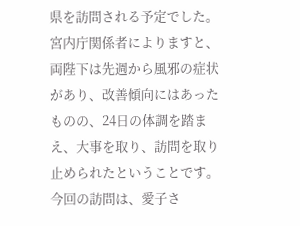県を訪問される予定でした。
宮内庁関係者によりますと、両陛下は先週から風邪の症状があり、改善傾向にはあったものの、24日の体調を踏まえ、大事を取り、訪問を取り止められたということです。
今回の訪問は、愛子さ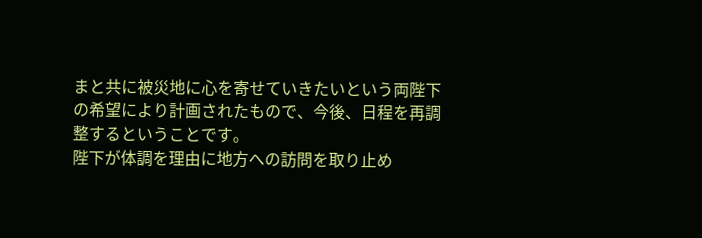まと共に被災地に心を寄せていきたいという両陛下の希望により計画されたもので、今後、日程を再調整するということです。
陛下が体調を理由に地方への訪問を取り止め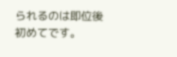られるのは即位後初めてです。